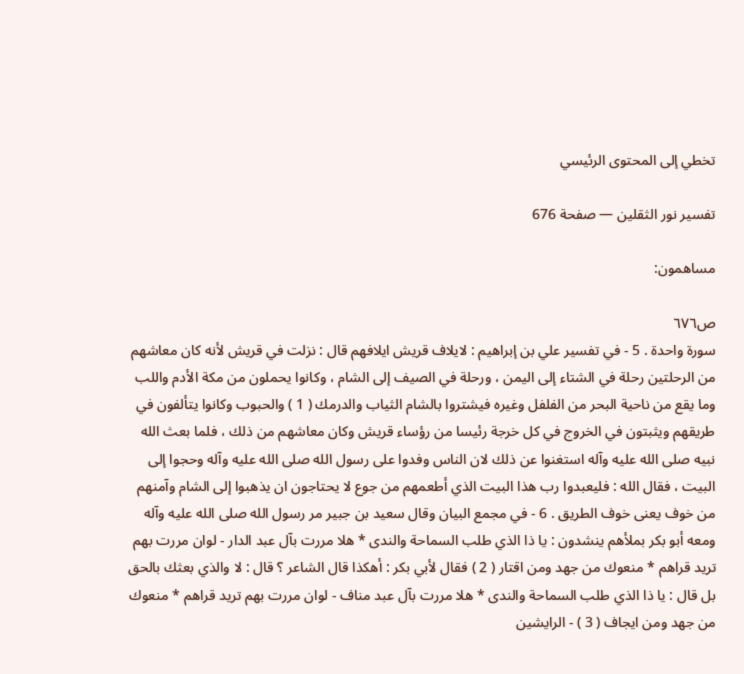تخطي إلى المحتوى الرئيسي

تفسير نور الثقلين — صفحة 676

مساهمون:

ص٦٧٦
سورة واحدة . 5 - في تفسير علي بن إبراهيم : لايلاف قريش ايلافهم قال : نزلت في قريش لأنه كان معاشهم من الرحلتين رحلة في الشتاء إلى اليمن ، ورحلة في الصيف إلى الشام ، وكانوا يحملون من مكة الأدم واللب وما يقع من ناحية البحر من الفلفل وغيره فيشتروا بالشام الثياب والدرمك ( 1 ) والحبوب وكانوا يتألفون في طريقهم ويثبتون في الخروج في كل خرجة رئيسا من رؤساء قريش وكان معاشهم من ذلك ، فلما بعث الله نبيه صلى الله عليه وآله استغنوا عن ذلك لان الناس وفدوا على رسول الله صلى الله عليه وآله وحجوا إلى البيت ، فقال الله : فليعبدوا رب هذا البيت الذي أطعمهم من جوع لا يحتاجون ان يذهبوا إلى الشام وآمنهم من خوف يعنى خوف الطريق . 6 - في مجمع البيان وقال سعيد بن جبير مر رسول الله صلى الله عليه وآله ومعه أبو بكر بملأهم ينشدون : يا ذا الذي طلب السماحة والندى * هلا مررت بآل عبد الدار - لوان مررت بهم تريد قراهم * منعوك من جهد ومن اقتار ( 2 ) فقال لأبي بكر : أهكذا قال الشاعر ؟ قال : لا والذي بعثك بالحق بل قال : يا ذا الذي طلب السماحة والندى * هلا مررت بآل عبد مناف - لوان مررت بهم تريد قراهم * منعوك من جهد ومن ايجاف ( 3 ) - الرايشين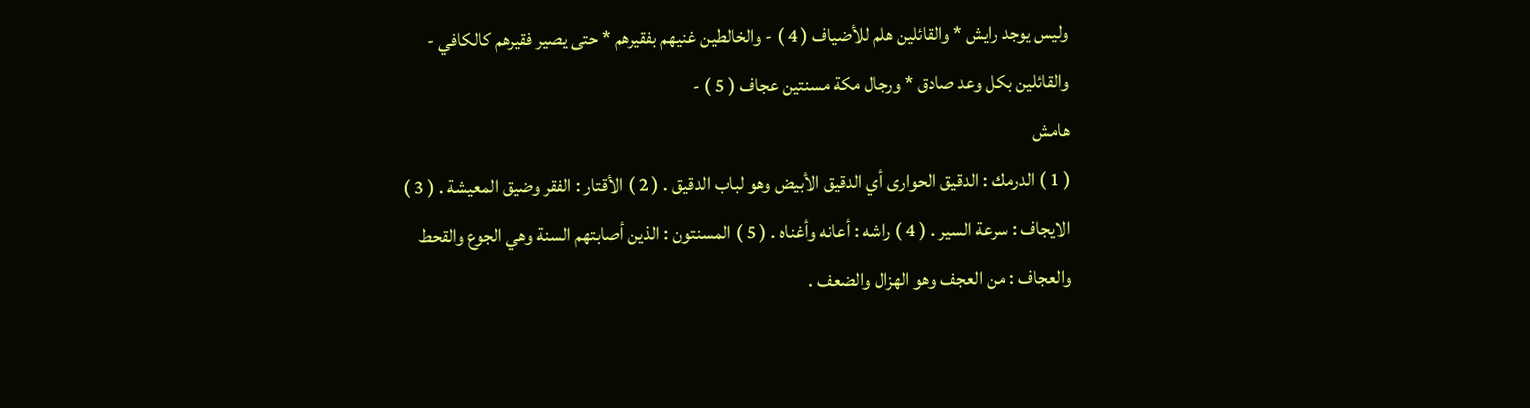وليس يوجد رايش * والقائلين هلم للأضياف ( 4 ) - والخالطين غنيهم بفقيرهم * حتى يصير فقيرهم كالكافي - والقائلين بكل وعد صادق * ورجال مكة مسنتين عجاف ( 5 ) -
هامش
( 1 ) الدرمك : الدقيق الحوارى أي الدقيق الأبيض وهو لباب الدقيق . ( 2 ) الأقتار : الفقر وضيق المعيشة . ( 3 ) الايجاف : سرعة السير . ( 4 ) راشه : أعانه وأغناه . ( 5 ) المسنتون : الذين أصابتهم السنة وهي الجوع والقحط والعجاف : من العجف وهو الهزال والضعف .